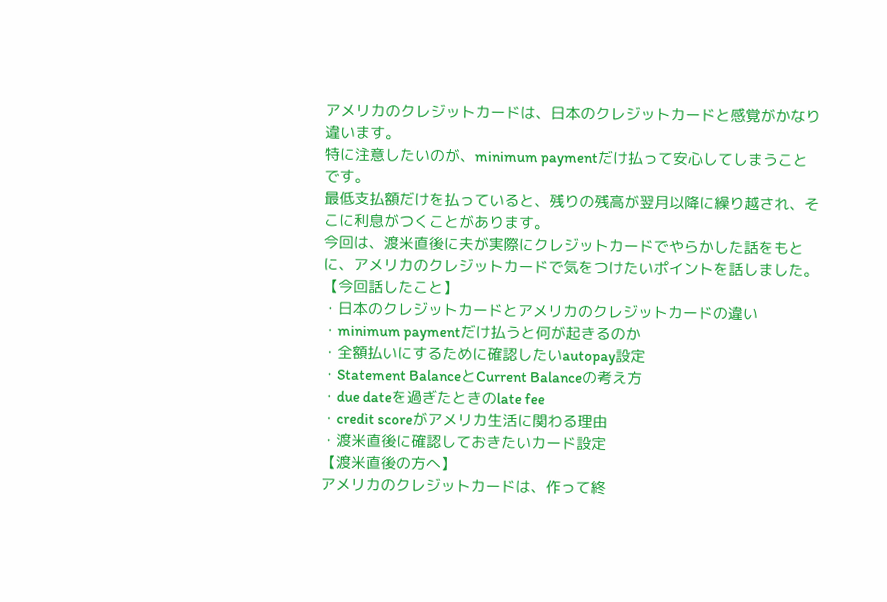アメリカのクレジットカードは、日本のクレジットカードと感覚がかなり違います。
特に注意したいのが、minimum paymentだけ払って安心してしまうことです。
最低支払額だけを払っていると、残りの残高が翌月以降に繰り越され、そこに利息がつくことがあります。
今回は、渡米直後に夫が実際にクレジットカードでやらかした話をもとに、アメリカのクレジットカードで気をつけたいポイントを話しました。
【今回話したこと】
・日本のクレジットカードとアメリカのクレジットカードの違い
・minimum paymentだけ払うと何が起きるのか
・全額払いにするために確認したいautopay設定
・Statement BalanceとCurrent Balanceの考え方
・due dateを過ぎたときのlate fee
・credit scoreがアメリカ生活に関わる理由
・渡米直後に確認しておきたいカード設定
【渡米直後の方へ】
アメリカのクレジットカードは、作って終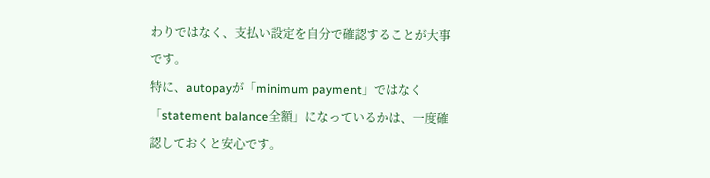わりではなく、支払い設定を自分で確認することが大事です。
特に、autopayが「minimum payment」ではなく「statement balance全額」になっているかは、一度確認しておくと安心です。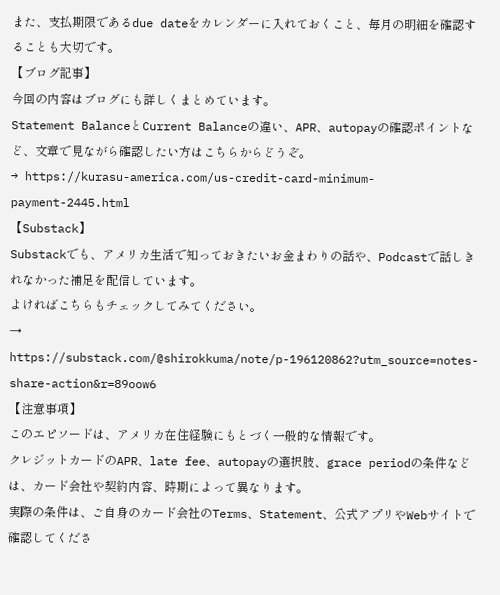また、支払期限であるdue dateをカレンダーに入れておくこと、毎月の明細を確認することも大切です。
【ブログ記事】
今回の内容はブログにも詳しくまとめています。
Statement BalanceとCurrent Balanceの違い、APR、autopayの確認ポイントなど、文章で見ながら確認したい方はこちらからどうぞ。
→ https://kurasu-america.com/us-credit-card-minimum-payment-2445.html
【Substack】
Substackでも、アメリカ生活で知っておきたいお金まわりの話や、Podcastで話しきれなかった補足を配信しています。
よければこちらもチェックしてみてください。
→ https://substack.com/@shirokkuma/note/p-196120862?utm_source=notes-share-action&r=89oow6
【注意事項】
このエピソードは、アメリカ在住経験にもとづく一般的な情報です。
クレジットカードのAPR、late fee、autopayの選択肢、grace periodの条件などは、カード会社や契約内容、時期によって異なります。
実際の条件は、ご自身のカード会社のTerms、Statement、公式アプリやWebサイトで確認してくださ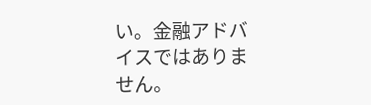い。金融アドバイスではありません。